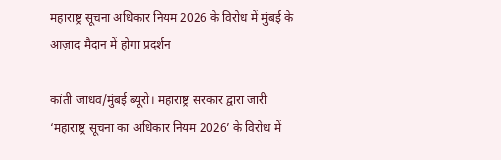महाराष्ट्र सूचना अधिकार नियम 2026 के विरोध में मुंबई के आज़ाद मैदान में होगा प्रदर्शन

कांती जाधव/मुंबई ब्यूरो। महाराष्ट्र सरकार द्वारा जारी ‘महाराष्ट्र सूचना का अधिकार नियम 2026’ के विरोध में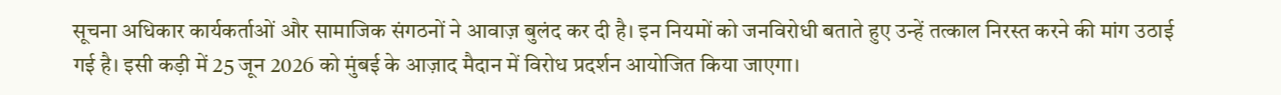सूचना अधिकार कार्यकर्ताओं और सामाजिक संगठनों ने आवाज़ बुलंद कर दी है। इन नियमों को जनविरोधी बताते हुए उन्हें तत्काल निरस्त करने की मांग उठाई गई है। इसी कड़ी में 25 जून 2026 को मुंबई के आज़ाद मैदान में विरोध प्रदर्शन आयोजित किया जाएगा।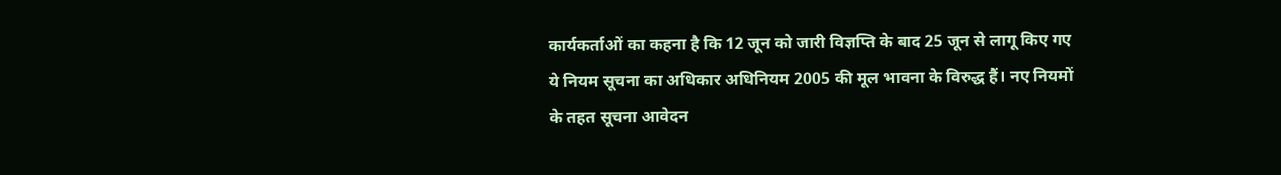कार्यकर्ताओं का कहना है कि 12 जून को जारी विज्ञप्ति के बाद 25 जून से लागू किए गए ये नियम सूचना का अधिकार अधिनियम 2005 की मूल भावना के विरुद्ध हैं। नए नियमों के तहत सूचना आवेदन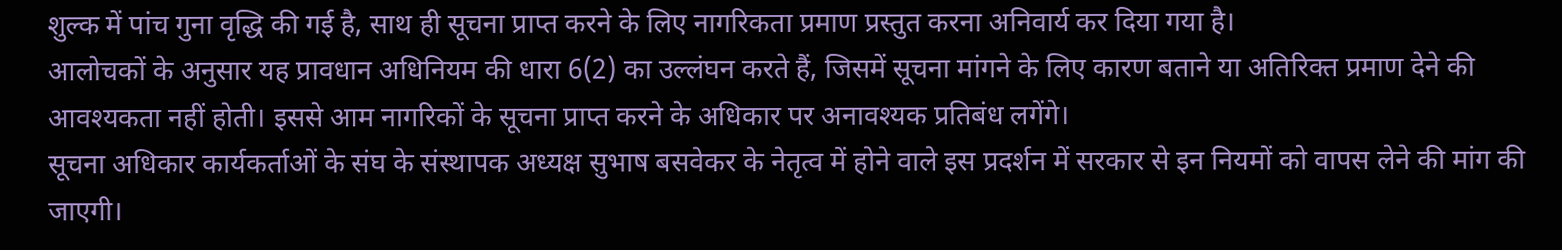शुल्क में पांच गुना वृद्धि की गई है, साथ ही सूचना प्राप्त करने के लिए नागरिकता प्रमाण प्रस्तुत करना अनिवार्य कर दिया गया है।
आलोचकों के अनुसार यह प्रावधान अधिनियम की धारा 6(2) का उल्लंघन करते हैं, जिसमें सूचना मांगने के लिए कारण बताने या अतिरिक्त प्रमाण देने की आवश्यकता नहीं होती। इससे आम नागरिकों के सूचना प्राप्त करने के अधिकार पर अनावश्यक प्रतिबंध लगेंगे।
सूचना अधिकार कार्यकर्ताओं के संघ के संस्थापक अध्यक्ष सुभाष बसवेकर के नेतृत्व में होने वाले इस प्रदर्शन में सरकार से इन नियमों को वापस लेने की मांग की जाएगी।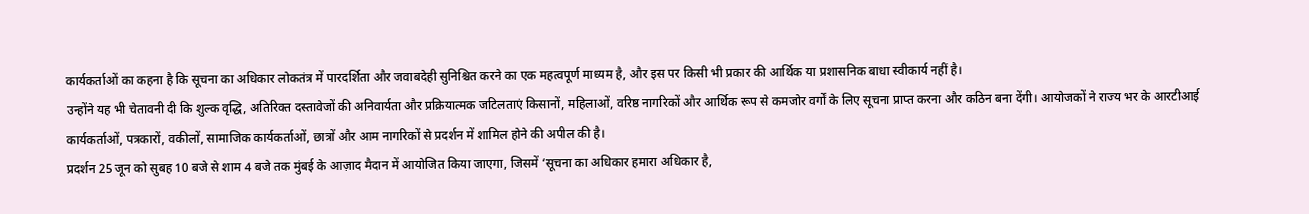कार्यकर्ताओं का कहना है कि सूचना का अधिकार लोकतंत्र में पारदर्शिता और जवाबदेही सुनिश्चित करने का एक महत्वपूर्ण माध्यम है, और इस पर किसी भी प्रकार की आर्थिक या प्रशासनिक बाधा स्वीकार्य नहीं है।
उन्होंने यह भी चेतावनी दी कि शुल्क वृद्धि, अतिरिक्त दस्तावेजों की अनिवार्यता और प्रक्रियात्मक जटिलताएं किसानों, महिलाओं, वरिष्ठ नागरिकों और आर्थिक रूप से कमजोर वर्गों के लिए सूचना प्राप्त करना और कठिन बना देंगी। आयोजकों ने राज्य भर के आरटीआई कार्यकर्ताओं, पत्रकारों, वकीलों, सामाजिक कार्यकर्ताओं, छात्रों और आम नागरिकों से प्रदर्शन में शामिल होने की अपील की है।
प्रदर्शन 25 जून को सुबह 10 बजे से शाम 4 बजे तक मुंबई के आज़ाद मैदान में आयोजित किया जाएगा, जिसमें ‘सूचना का अधिकार हमारा अधिकार है,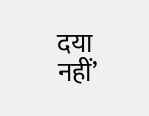दया नहीं’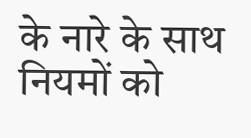के नारे के साथ नियमों को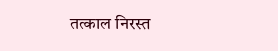तत्काल निरस्त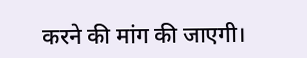करने की मांग की जाएगी।